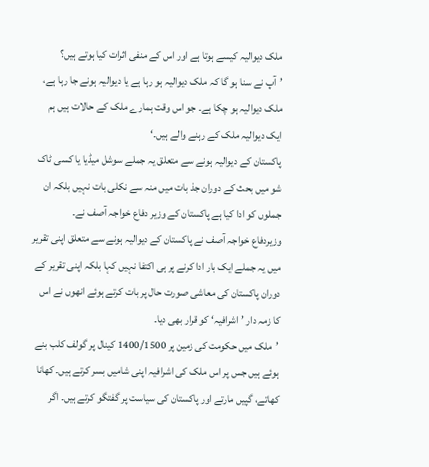ملک دیوالیہ کیسے ہوتا ہے اور اس کے منفی اثرات کیا ہوتے ہیں؟
’آپ نے سنا ہو گا کہ ملک دیوالیہ ہو رہا ہے یا دیوالیہ ہونے جا رہا ہے، ملک دیوالیہ ہو چکا ہے۔ جو اس وقت ہمارے ملک کے حالات ہیں ہم ایک دیوالیہ ملک کے رہنے والے ہیں۔‘
پاکستان کے دیوالیہ ہونے سے متعلق یہ جملے سوشل میڈیا یا کسی ٹاک شو میں بحث کے دوران جذ بات میں منہ سے نکلی بات نہیں بلکہ ان جملوں کو ادا کیا ہے پاکستان کے وزیر دفاع خواجہ آصف نے۔
وزیردفاع خواجہ آصف نے پاکستان کے دیوالیہ ہونے سے متعلق اپنی تقریر میں یہ جملے ایک بار ادا کرنے پر ہی اکتفا نہیں کہا بلکہ اپنی تقریر کے دوران پاکستان کی معاشی صورت حال پر بات کرتے ہوئے انھوں نے اس کا زمہ دار ’اشرافیہ‘ کو قرار بھی دیا۔
’ملک میں حکومت کی زمین پر 1400/1500 کینال پر گولف کلب بنے ہوئے ہیں جس پر اس ملک کی اشرافیہ اپنی شامیں بسر کرتے ہیں۔ کھانا کھاتے، گپیں مارتے اور پاکستان کی سیاست پر گفتگو کرتے ہیں۔ اگر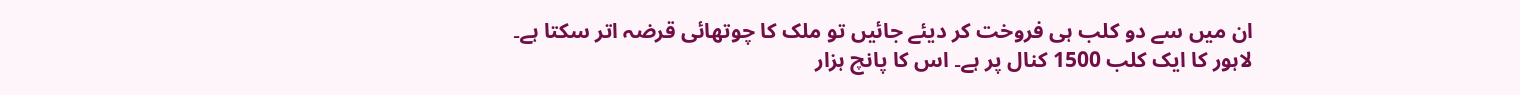ان میں سے دو کلب ہی فروخت کر دیئے جائیں تو ملک کا چوتھائی قرضہ اتر سکتا ہے۔ لاہور کا ایک کلب 1500 کنال پر ہے۔ اس کا پانچ ہزار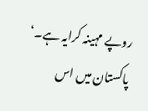روپے مہینہ کرایہ ہے۔‘
پاکستان میں اس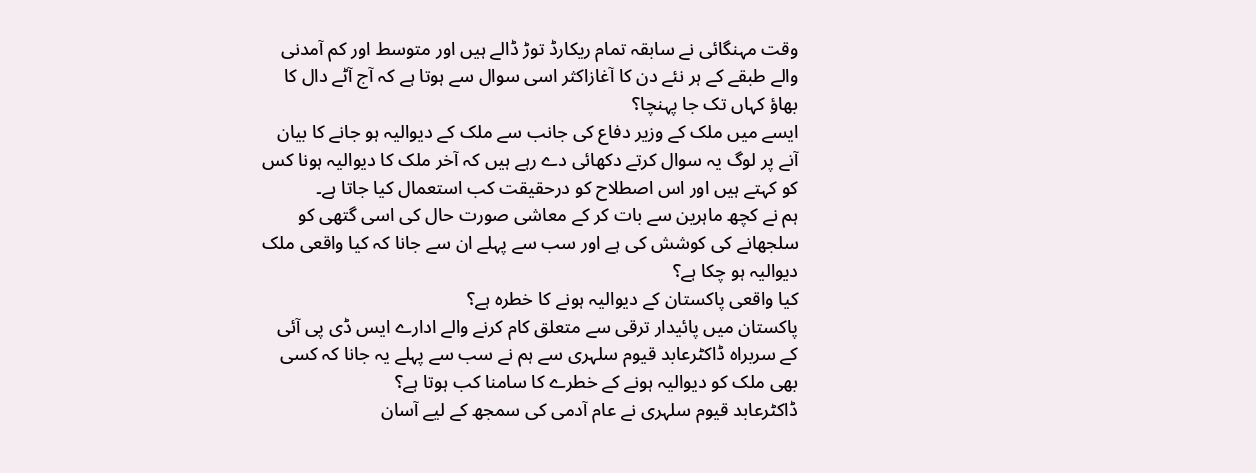وقت مہنگائی نے سابقہ تمام ریکارڈ توڑ ڈالے ہیں اور متوسط اور کم آمدنی والے طبقے کے ہر نئے دن کا آغازاکثر اسی سوال سے ہوتا ہے کہ آج آٹے دال کا بھاؤ کہاں تک جا پہنچا؟
ایسے میں ملک کے وزیر دفاع کی جانب سے ملک کے دیوالیہ ہو جانے کا بیان آنے پر لوگ یہ سوال کرتے دکھائی دے رہے ہیں کہ آخر ملک کا دیوالیہ ہونا کس کو کہتے ہیں اور اس اصطلاح کو درحقیقت کب استعمال کیا جاتا ہے۔
ہم نے کچھ ماہرین سے بات کر کے معاشی صورت حال کی اسی گتھی کو سلجھانے کی کوشش کی ہے اور سب سے پہلے ان سے جانا کہ کیا واقعی ملک دیوالیہ ہو چکا ہے؟
کیا واقعی پاکستان کے دیوالیہ ہونے کا خطرہ ہے؟
پاکستان میں پائیدار ترقی سے متعلق کام کرنے والے ادارے ایس ڈی پی آئی کے سربراہ ڈاکٹرعابد قیوم سلہری سے ہم نے سب سے پہلے یہ جانا کہ کسی بھی ملک کو دیوالیہ ہونے کے خطرے کا سامنا کب ہوتا ہے؟
ڈاکٹرعابد قیوم سلہری نے عام آدمی کی سمجھ کے لیے آسان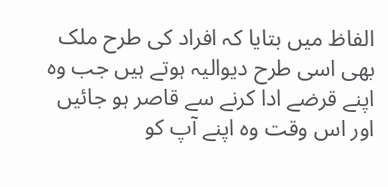الفاظ میں بتایا کہ افراد کی طرح ملک بھی اسی طرح دیوالیہ ہوتے ہیں جب وہ اپنے قرضے ادا کرنے سے قاصر ہو جائیں اور اس وقت وہ اپنے آپ کو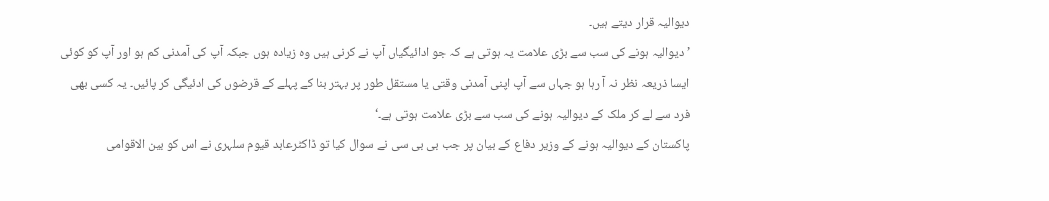دیوالیہ قرار دیتے ہیں۔
’دیوالیہ ہونے کی سب سے بڑی علامت یہ ہوتی ہے کہ جو ادائیگیاں آپ نے کرنی ہیں وہ زیادہ ہوں جبکہ آپ کی آمدنی کم ہو اور آپ کو کوئی ایسا ذریعہ نظر نہ آ رہا ہو جہاں سے آپ اپنی آمدنی وقتی یا مستقل طور پر بہتر بنا کے پہلے کے قرضوں کی ادئیگی کر پائیں۔ یہ کسی بھی فرد سے لے کر ملک کے دیوالیہ ہونے کی سب سے بڑی علامت ہوتی ہے۔‘
پاکستان کے دیوالیہ ہونے کے وزیر دفاع کے بیان پر جب بی بی سی نے سوال کیا تو ڈاکٹرعابد قیوم سلہری نے اس کو بین الاقوامی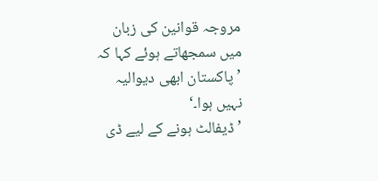مروجہ قوانین کی زبان میں سمجھاتے ہوئے کہا کہ ’پاکستان ابھی دیوالیہ نہیں ہوا۔‘
’ڈیفالٹ ہونے کے لیے ڈی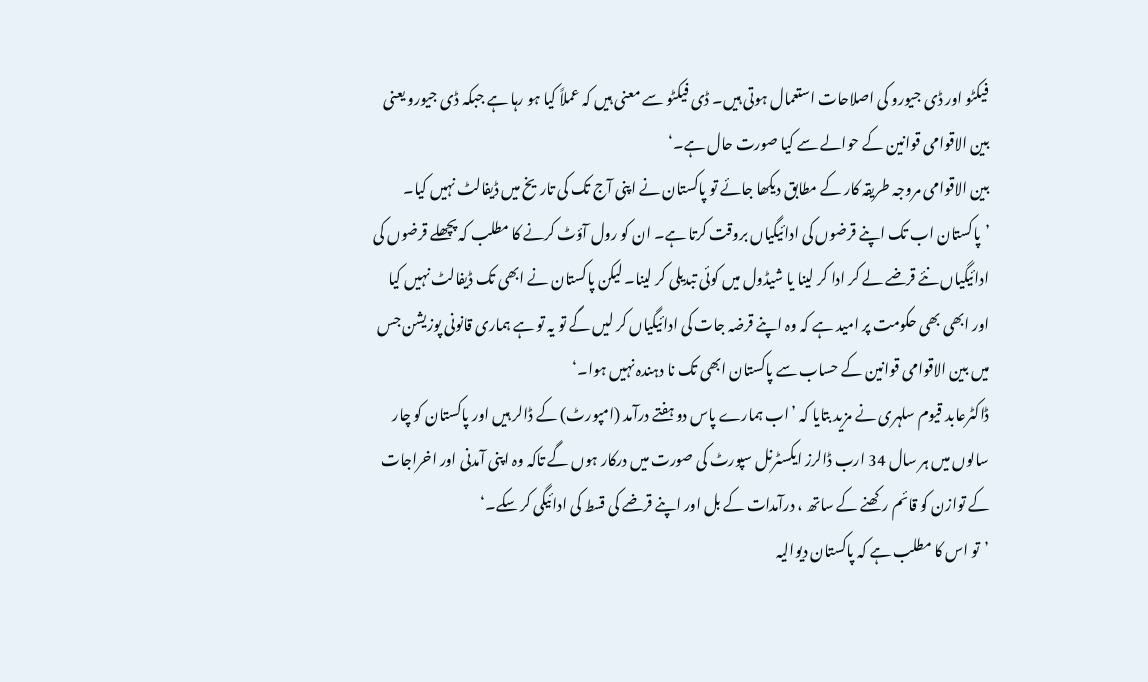فیکٹو اور ڈی جیورو کی اصلاحات استعمال ہوتی ہیں۔ ڈی فیکٹو سے معنی ہیں کہ عملاً کیا ہو رہا ہے جبکہ ڈی جیورو یعنی بین الاقوامی قوانین کے حوالے سے کیا صورت حال ہے۔‘
بین الاقوامی مروجہ طریقہ کار کے مطابق دیکھا جائے تو پاکستان نے اپنی آج تک کی تاریخ میں ڈیفالٹ نہیں کیا۔ ’پاکستان اب تک اپنے قرضوں کی ادائیگیاں بروقت کرتا ہے۔ ان کو رول آؤٹ کرنے کا مطلب کہ پچھلے قرضوں کی ادائیگیاں نئے قرضے لے کر ادا کر لینا یا شیڈول میں کوئی تبدیلی کر لینا۔ لیکن پاکستان نے ابھی تک ڈیفالٹ نہیں کیا اور ابھی بھی حکومت پر امید ہے کہ وہ اپنے قرضہ جات کی ادائیگیاں کر لیں گے تو یہ تو ہے ہماری قانونی پوزیشن جس میں بین الاقوامی قوانین کے حساب سے پاکستان ابھی تک نا دہندہ نہیں ہوا۔‘
ڈاکٹرعابد قیوم سلہری نے مزید بتایا کہ ’اب ہمارے پاس دو ہفتے درآمد (امپورٹ) کے ڈالر ہیں اور پاکستان کو چار سالوں میں ہر سال 34 ارب ڈالرز ایکسٹرنل سپورٹ کی صورت میں درکار ہوں گے تاکہ وہ اپنی آمدنی اور اخراجات کے توازن کو قائم رکھنے کے ساتھ ، درآمدات کے بل اور اپنے قرضے کی قسط کی ادائیگی کر سکے۔‘
’تو اس کا مطلب ہے کہ پاکستان دیوالیہ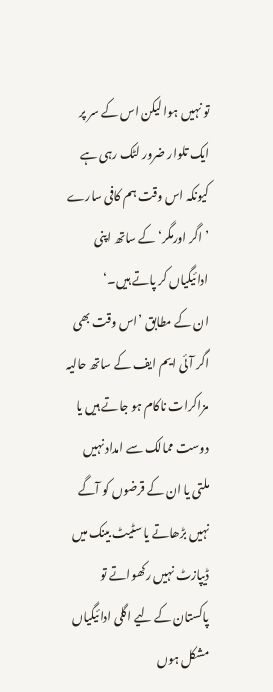تو نہیں ہوا لیکن اس کے سر پر ایک تلوار ضرور لٹک رہی ہے کیونکہ اس وقت ہم کافی سارے ’اگر اورمگر‘ کے ساتھ اپنی ادائیگیاں کر پاتے ہیں۔‘
ان کے مطابق ’اس وقت بھی اگر آئی ایم ایف کے ساتھ حالیہ مزاکرات ناکام ہو جاتے ہیں یا دوست ممالک سے امداد نہیں ملتی یا ان کے قرضوں کو آگے نہیں بڑھاتے یا سٹیٹ بینک میں ڈیپازٹ نہیں رکھواتے تو پاکستان کے لیے اگلی ادائیگیاں مشکل ہوں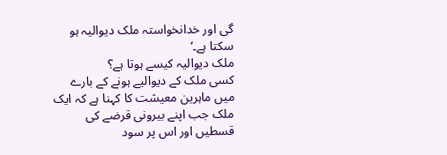گی اور خدانخواستہ ملک دیوالیہ ہو سکتا ہے۔‘
ملک دیوالیہ کیسے ہوتا ہے؟
کسی ملک کے دیوالیے ہونے کے بارے میں ماہرین معیشت کا کہنا ہے کہ ایک ملک جب اپنے بیرونی قرضے کی قسطیں اور اس پر سود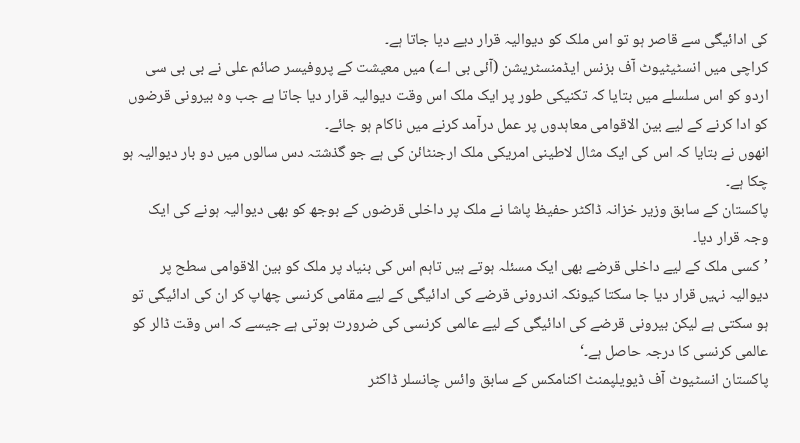کی ادائیگی سے قاصر ہو تو اس ملک کو دیوالیہ قرار دیے دیا جاتا ہے۔
کراچی میں انسٹیٹیوٹ آف بزنس ایڈمنسٹریشن (آئی بی اے) میں معیشت کے پروفیسر صائم علی نے بی بی سی اردو کو اس سلسلے میں بتایا کہ تکنیکی طور پر ایک ملک اس وقت دیوالیہ قرار دیا جاتا ہے جب وہ بیرونی قرضوں کو ادا کرنے کے لیے بین الاقوامی معاہدوں پر عمل درآمد کرنے میں ناکام ہو جائے۔
انھوں نے بتایا کہ اس کی ایک مثال لاطینی امریکی ملک ارجنٹائن کی ہے جو گذشتہ دس سالوں میں دو بار دیوالیہ ہو چکا ہے۔
پاکستان کے سابق وزیر خزانہ ڈاکٹر حفیظ پاشا نے ملک پر داخلی قرضوں کے بوجھ کو بھی دیوالیہ ہونے کی ایک وجہ قرار دیا۔
’کسی ملک کے لیے داخلی قرضے بھی ایک مسئلہ ہوتے ہیں تاہم اس کی بنیاد پر ملک کو بین الاقوامی سطح پر دیوالیہ نہیں قرار دیا جا سکتا کیونکہ اندرونی قرضے کی ادائیگی کے لیے مقامی کرنسی چھاپ کر ان کی ادائیگی تو ہو سکتی ہے لیکن بیرونی قرضے کی ادائیگی کے لیے عالمی کرنسی کی ضرورت ہوتی ہے جیسے کہ اس وقت ڈالر کو عالمی کرنسی کا درجہ حاصل ہے۔‘
پاکستان انسٹیوٹ آف ڈیویلپمنٹ اکنامکس کے سابق وائس چانسلر ڈاکٹر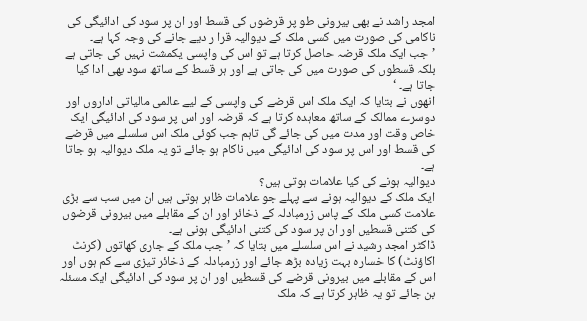امجد راشد نے بھی بیرونی طو پر قرضوں کی قسط اور ان پر سود کی ادائیگی کی ناکامی کی صورت میں کسی ملک کے دیوالیہ قرا ر دیے جانے کی وجہ کہا ہے۔
’جب ایک ملک قرضہ حاصل کرتا ہے تو اس کی واپسی یکمشت نہیں کی جاتی ہے بلکہ قسطوں کی صورت میں کی جاتی ہے اور ہر قسط کے ساتھ سود بھی ادا کیا جاتا ہے۔ ‘
انھوں نے بتایا کہ ایک ملک اس قرضے کی واپسی کے لیے عالمی مالیاتی اداروں اور دوسرے ممالک کے ساتھ معاہدہ کرتا ہے کہ قرضہ اور اس پر سود کی ادائیگی ایک خاص وقت اور مدت میں کی جائے گی تاہم جب کوئی ملک اس سلسلے میں قرضے کی قسط اور اس پر سود کی ادائیگی میں ناکام ہو جائے تو یہ ملک دیوالیہ ہو جاتا ہے۔
دیوالیہ ہونے کی کیا علامات ہوتی ہیں؟
ایک ملک کے دیوالیہ ہونے سے پہلے جو علامات ظاہر ہوتی ہیں ان میں سب سے بڑی علامت کسی ملک کے پاس زرمبادلہ کے ذخائر اور ان کے مقابلے میں بیرونی قرضوں کی کتنی قسطیں اور ان پر سود کی کتنی ادائیگی ہونی ہے۔
ڈاکٹر امجد رشید نے اس سلسلے میں بتایا کہ ’جب ملک کے جاری کھاتوں (کرنٹ اکاؤنٹ) کا خسارہ بہت زیادہ بڑھ جائے اور زرمبادلہ کے ذخائر تیزی سے کم ہوں اور اس کے مقابلے میں بیرونی قرضے کی قسطیں اور ان پر سود کی ادائیگی ایک مسئلہ بن جائے تو یہ ظاہر کرتا ہے کہ ملک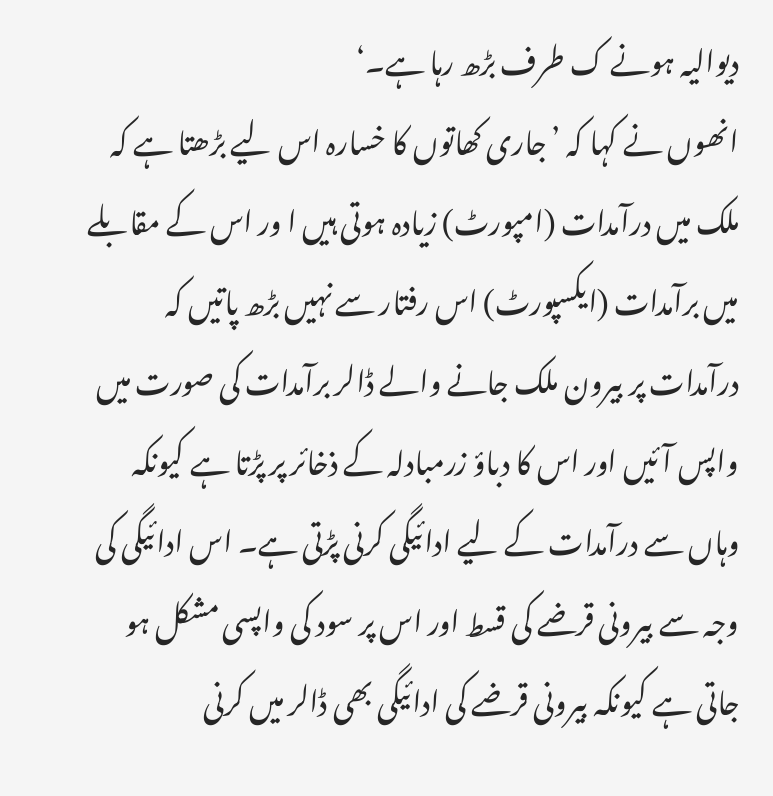دیوالیہ ہونے ک طرف بڑھ رہا ہے۔‘
انھوں نے کہا کہ ’جاری کھاتوں کا خسارہ اس لیے بڑھتا ہے کہ ملک میں درآمدات (امپورٹ) زیادہ ہوتی ہیں ا ور اس کے مقابلے میں برآمدات (ایکسپورٹ) اس رفتار سے نہیں بڑھ پاتیں کہ درآمدات پر بیرون ملک جانے والے ڈالر برآمدات کی صورت میں واپس آئیں اور اس کا دباؤ زرمبادلہ کے ذخائر پر پڑتا ہے کیونکہ وہاں سے درآمدات کے لیے ادائیگی کرنی پڑتی ہے۔ اس ادائیگی کی وجہ سے بیرونی قرضے کی قسط اور اس پر سود کی واپسی مشکل ہو جاتی ہے کیونکہ بیرونی قرضے کی ادائیگی بھی ڈالر میں کرنی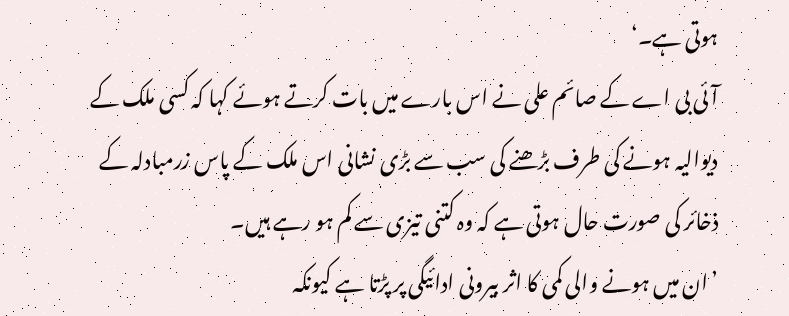ہوتی ہے۔‘
آئی بی اے کے صائم علی نے اس بارے میں بات کرتے ہوئے کہا کہ کسی ملک کے دیوالیہ ہونے کی طرف بڑھنے کی سب سے بڑی نشانی اس ملک کے پاس زرمبادلہ کے ذخائر کی صورت حال ہوتی ہے کہ وہ کتنی تیزی سے کم ہو رہے ہیں۔
’ان میں ہونے والی کمی کا اثر بیرونی ادائیگی پر پڑتا ہے کیونکہ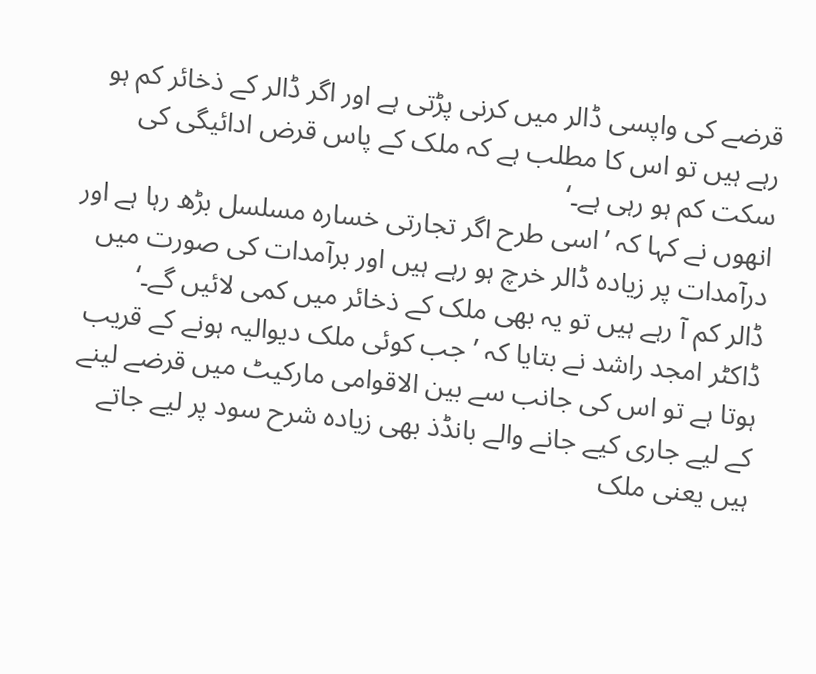قرضے کی واپسی ڈالر میں کرنی پڑتی ہے اور اگر ڈالر کے ذخائر کم ہو رہے ہیں تو اس کا مطلب ہے کہ ملک کے پاس قرض ادائیگی کی سکت کم ہو رہی ہے۔‘
انھوں نے کہا کہ ’اسی طرح اگر تجارتی خسارہ مسلسل بڑھ رہا ہے اور درآمدات پر زیادہ ڈالر خرچ ہو رہے ہیں اور برآمدات کی صورت میں ڈالر کم آ رہے ہیں تو یہ بھی ملک کے ذخائر میں کمی لائیں گے۔‘
ڈاکٹر امجد راشد نے بتایا کہ ’جب کوئی ملک دیوالیہ ہونے کے قریب ہوتا ہے تو اس کی جانب سے بین الاقوامی مارکیٹ میں قرضے لینے کے لیے جاری کیے جانے والے بانڈذ بھی زیادہ شرح سود پر لیے جاتے ہیں یعنی ملک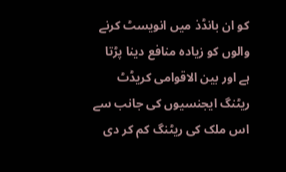کو ان بانڈذ میں انویسٹ کرنے والوں کو زیادہ منافع دینا پڑتا ہے اور بین الاقوامی کریڈٹ ریٹنگ ایجنسیوں کی جانب سے اس ملک کی ریٹنگ کم کر دی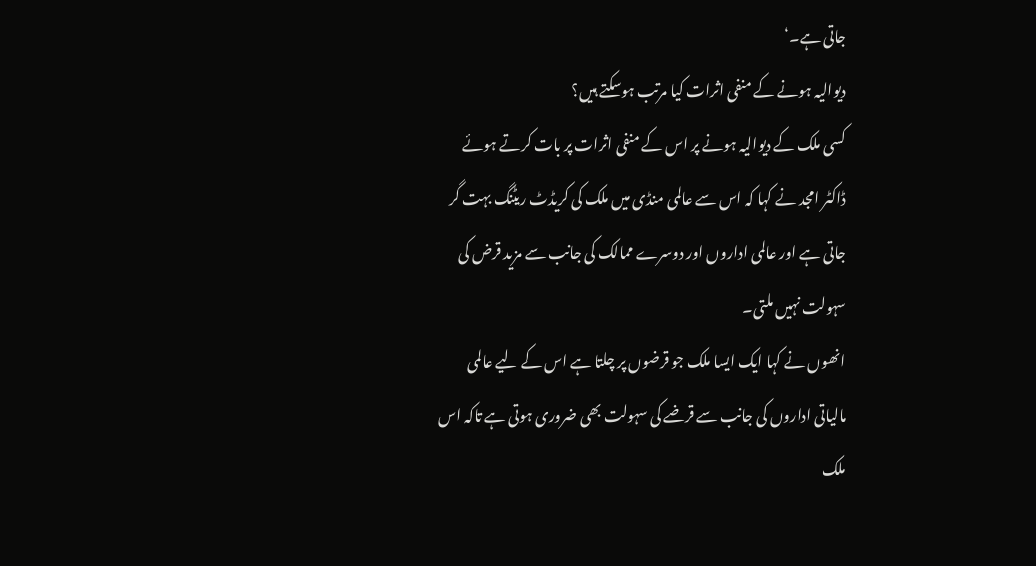جاتی ہے۔‘
دیوالیہ ہونے کے منفی اثرات کیا مرتب ہوسکتے ہیں؟
کسی ملک کے دیوالیہ ہونے پر اس کے منفی اثرات پر بات کرتے ہوئے ڈاکٹر امجد نے کہا کہ اس سے عالمی منڈی میں ملک کی کریڈٹ ریٹنگ بہت گر جاتی ہے اور عالمی اداروں اور دوسرے ممالک کی جانب سے مزید قرض کی سہولت نہیں ملتی۔
انھوں نے کہا ایک ایسا ملک جو قرضوں پر چلتا ہے اس کے لیے عالمی مالیاتی اداروں کی جانب سے قرضے کی سہولت بھی ضروری ہوتی ہے تاکہ اس ملک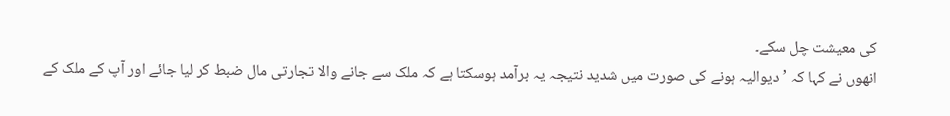کی معیشت چل سکے۔
انھوں نے کہا کہ ’دیوالیہ ہونے کی صورت میں شدید نتیجہ یہ برآمد ہوسکتا ہے کہ ملک سے جانے والا تجارتی مال ضبط کر لیا جائے اور آپ کے ملک کے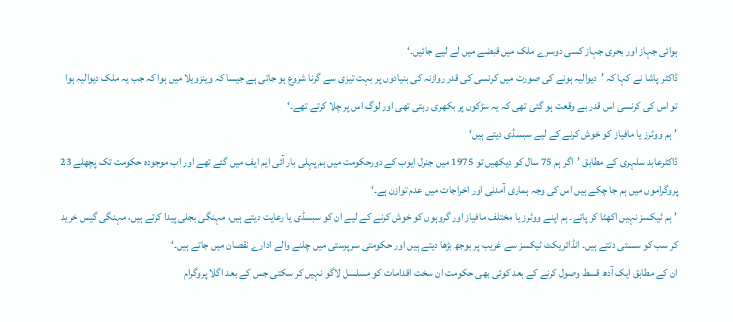ہوائی جہاز اور بحری جہاز کسی دوسرے ملک میں قبضے میں لے لیے جائیں۔‘
ڈاکٹر پاشا نے کہا کہ ’دیوالیہ ہونے کی صورت میں کرنسی کی قدر روازنہ کی بنیادوں پر بہت تیزی سے گرنا شروع ہو جاتی ہے جیسا کہ وینزویلا میں ہوا کہ جب یہ ملک دیوالیہ ہوا تو اس کی کرنسی اس قدر بے وقعت ہو گئی تھی کہ یہ سڑکوں پر بکھری رہتی تھی اور لوگ اس پر چلا کرتے تھے۔‘
’ہم ووٹرز یا مافیاز کو خوش کرنے کے لیے سبسڈی دیتے ہیں‘
ڈاکٹرعابد سلہری کے مطابق ’اگر ہم 75 سال کو دیکھیں تو 1975 میں جنرل ایوب کے دورحکومت میں ہم پہلی بار آئی ایم ایف میں گئے تھے اور اب موجودہ حکومت تک پچھلے 23 پروگراموں میں ہم جا چکے ہیں اس کی وجہ ہماری آمدنی اور اخراجات میں عدم توازن ہے۔‘
’ہم ٹیکسز نہیں اکھٹا کر پاتے۔ ہم اپنے ووٹرز یا مختلف مافیاز اور گروہوں کو خوش کرنے کے لیے ان کو سبسڈی یا رعایت دیتے ہیں، مہنگی بجلی پیدا کرتے ہیں، مہنگی گیس خرید کر سب کو سستی دتتے ہیں۔ انڈائریکٹ ٹیکسز سے غریب پر بوجھ بڑھا دیتے ہیں اور حکومتی سرپرستی میں چلنے والے ادارے نقصان میں جاتے ہیں۔‘
ان کے مطابق ایک آدھ قسط وصول کرنے کے بعد کوئی بھی حکومت ان سخت اقدامات کو مسلسل لاگو نہیں کر سکتی جس کے بعد اگلا پروگرام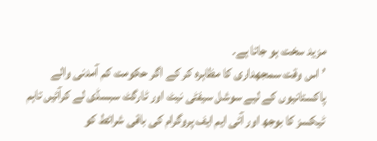مزید سخت ہو جاتا ہے۔
’اس وقت سمجھداری کا مظاہرہ کر کے اگر حکومت کم آمدنی والے پاکستانیوں کے لیے سوشل سیفٹی نیٹ اور ٹارگٹ سبسڈی لے کرآئیں تاہم ٹیکسز کا بوجھ اور آئی ایم ایف پروگرام کی باقی شرائط کو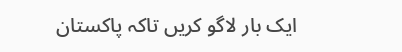ایک بار لاگو کریں تاکہ پاکستان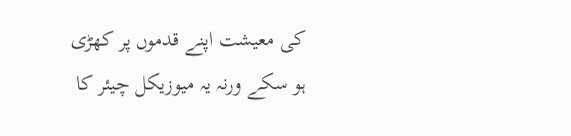کی معیشت اپنے قدموں پر کھڑی ہو سکے ورنہ یہ میوزیکل چیئر کا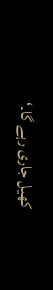کھیل جاری رہے گا۔‘